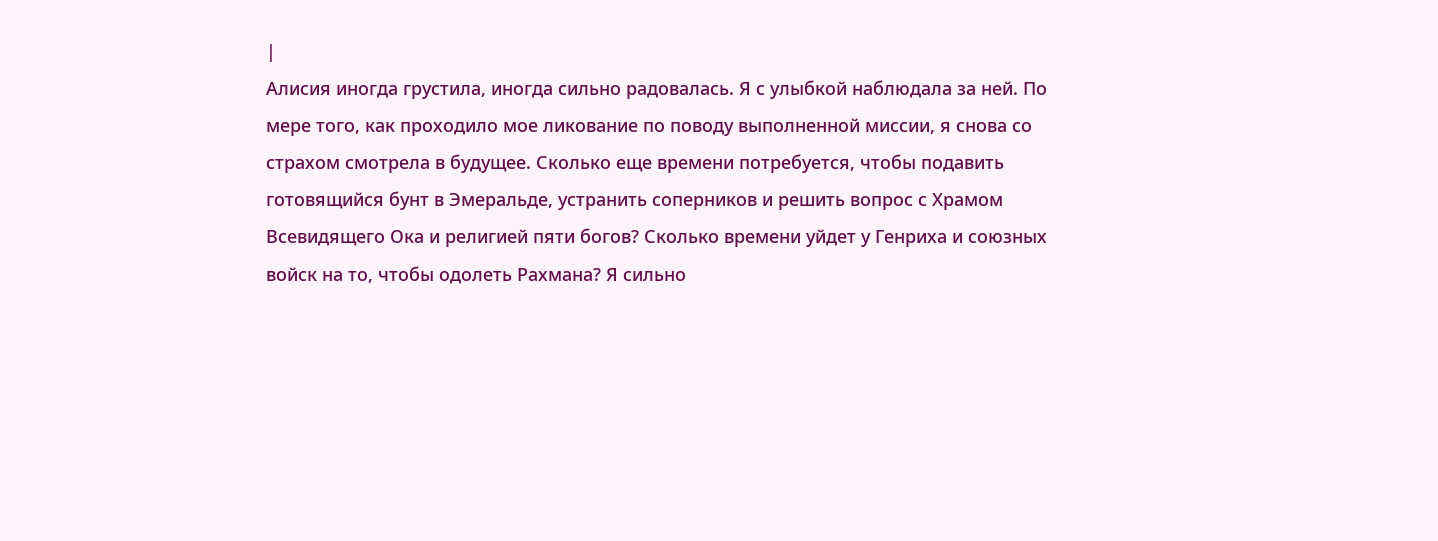|
Алисия иногда грустила, иногда сильно радовалась. Я с улыбкой наблюдала за ней. По мере того, как проходило мое ликование по поводу выполненной миссии, я снова со страхом смотрела в будущее. Сколько еще времени потребуется, чтобы подавить готовящийся бунт в Эмеральде, устранить соперников и решить вопрос с Храмом Всевидящего Ока и религией пяти богов? Сколько времени уйдет у Генриха и союзных войск на то, чтобы одолеть Рахмана? Я сильно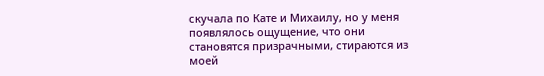скучала по Кате и Михаилу, но у меня появлялось ощущение, что они становятся призрачными, стираются из моей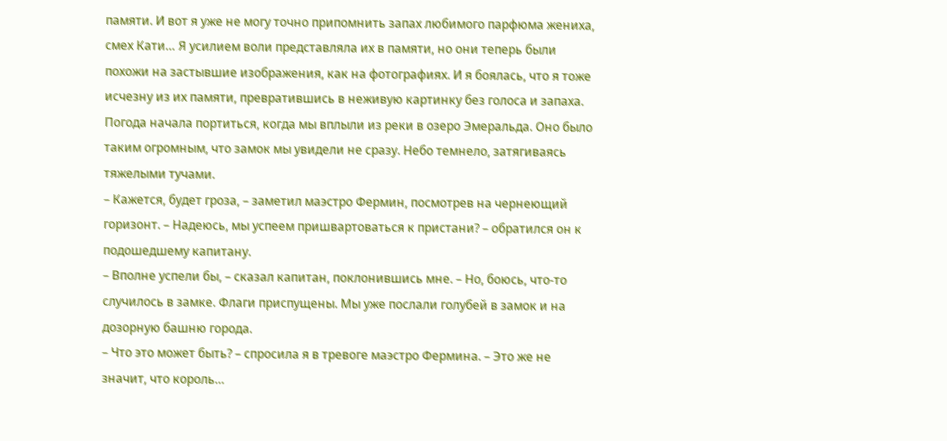памяти. И вот я уже не могу точно припомнить запах любимого парфюма жениха, смех Кати… Я усилием воли представляла их в памяти, но они теперь были похожи на застывшие изображения, как на фотографиях. И я боялась, что я тоже исчезну из их памяти, превратившись в неживую картинку без голоса и запаха.
Погода начала портиться, когда мы вплыли из реки в озеро Эмеральда. Оно было таким огромным, что замок мы увидели не сразу. Небо темнело, затягиваясь тяжелыми тучами.
– Кажется, будет гроза, – заметил маэстро Фермин, посмотрев на чернеющий горизонт. – Надеюсь, мы успеем пришвартоваться к пристани? – обратился он к подошедшему капитану.
– Вполне успели бы, – сказал капитан, поклонившись мне. – Но, боюсь, что-то случилось в замке. Флаги приспущены. Мы уже послали голубей в замок и на дозорную башню города.
– Что это может быть? – спросила я в тревоге маэстро Фермина. – Это же не значит, что король…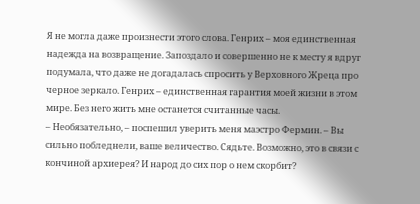Я не могла даже произнести этого слова. Генрих – моя единственная надежда на возвращение. Запоздало и совершенно не к месту я вдруг подумала, что даже не догадалась спросить у Верховного Жреца про черное зеркало. Генрих – единственная гарантия моей жизни в этом мире. Без него жить мне останется считанные часы.
– Необязательно, – поспешил уверить меня маэстро Фермин. – Вы сильно побледнели, ваше величество. Сядьте. Возможно, это в связи с кончиной архиерея? И народ до сих пор о нем скорбит?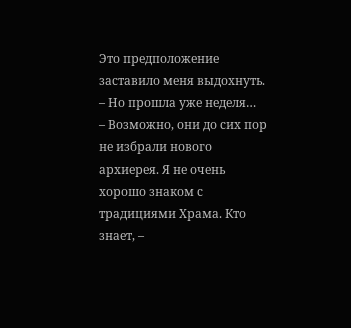Это предположение заставило меня выдохнуть.
– Но прошла уже неделя…
– Возможно, они до сих пор не избрали нового архиерея. Я не очень хорошо знаком с традициями Храма. Кто знает, –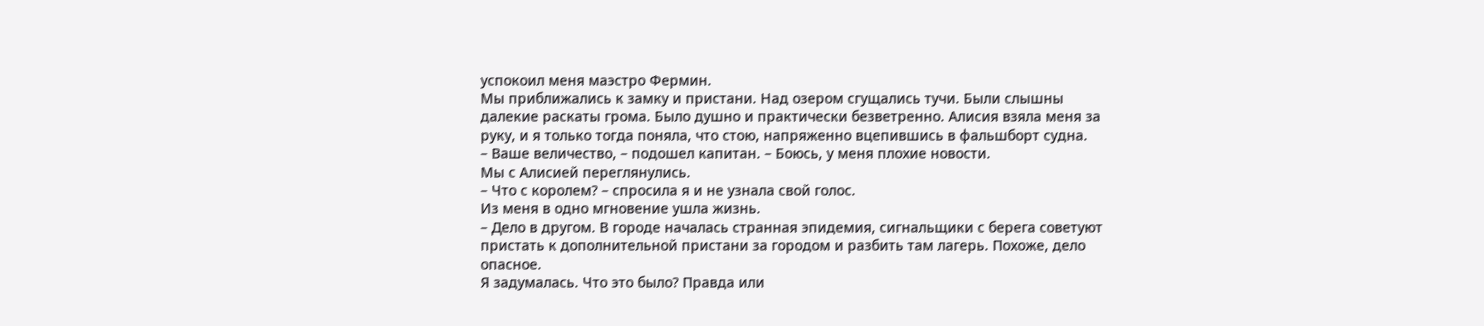успокоил меня маэстро Фермин.
Мы приближались к замку и пристани. Над озером сгущались тучи. Были слышны далекие раскаты грома. Было душно и практически безветренно. Алисия взяла меня за руку, и я только тогда поняла, что стою, напряженно вцепившись в фальшборт судна.
– Ваше величество, – подошел капитан. – Боюсь, у меня плохие новости.
Мы с Алисией переглянулись.
– Что с королем? – спросила я и не узнала свой голос.
Из меня в одно мгновение ушла жизнь.
– Дело в другом. В городе началась странная эпидемия, сигнальщики с берега советуют пристать к дополнительной пристани за городом и разбить там лагерь. Похоже, дело опасное.
Я задумалась. Что это было? Правда или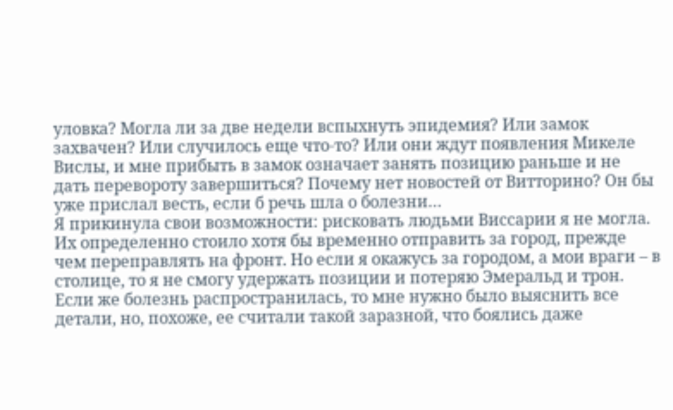уловка? Могла ли за две недели вспыхнуть эпидемия? Или замок захвачен? Или случилось еще что-то? Или они ждут появления Микеле Вислы, и мне прибыть в замок означает занять позицию раньше и не дать перевороту завершиться? Почему нет новостей от Витторино? Он бы уже прислал весть, если б речь шла о болезни…
Я прикинула свои возможности: рисковать людьми Виссарии я не могла. Их определенно стоило хотя бы временно отправить за город, прежде чем переправлять на фронт. Но если я окажусь за городом, а мои враги – в столице, то я не смогу удержать позиции и потеряю Эмеральд и трон. Если же болезнь распространилась, то мне нужно было выяснить все детали, но, похоже, ее считали такой заразной, что боялись даже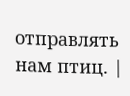отправлять нам птиц. |